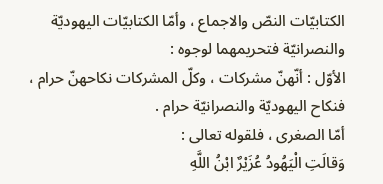الكتابيّات النصّ والاجماع ، وأمّا الكتابيّات اليهوديّة والنصرانيّة فتحريمهما لوجوه :
الأوّل : أنّهنّ مشركات ، وكلّ المشركات نكاحهنّ حرام ، فنكاح اليهوديّة والنصرانيّة حرام .
أمّا الصغرى ، فلقوله تعالى :
وَقالَتِ الْيَهُودُ عُزَيْرٌ ابْنُ اللَّهِ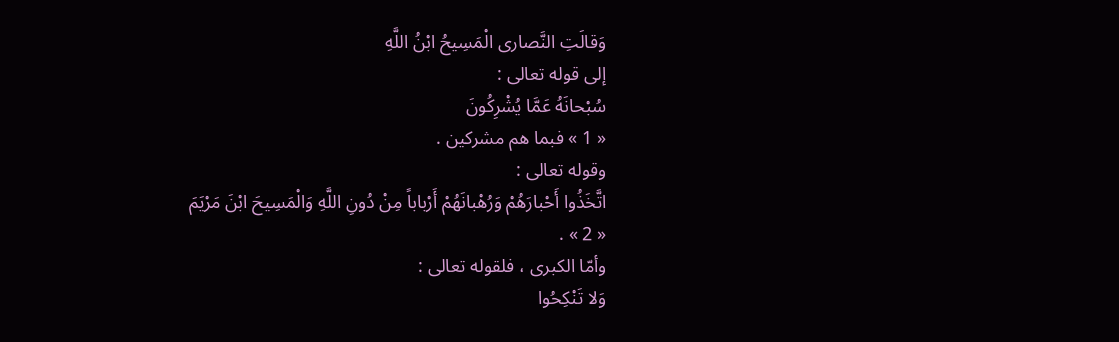وَقالَتِ النَّصارى الْمَسِيحُ ابْنُ اللَّهِ
إلى قوله تعالى :
سُبْحانَهُ عَمَّا يُشْرِكُونَ
« 1 » فبما هم مشركين .
وقوله تعالى :
اتَّخَذُوا أَحْبارَهُمْ وَرُهْبانَهُمْ أَرْباباً مِنْ دُونِ اللَّهِ وَالْمَسِيحَ ابْنَ مَرْيَمَ
« 2 » .
وأمّا الكبرى ، فلقوله تعالى :
وَلا تَنْكِحُوا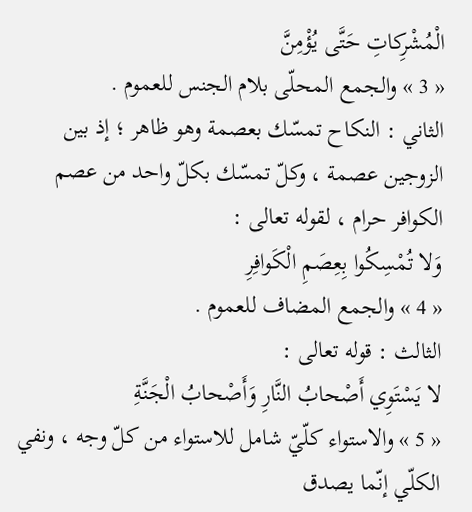الْمُشْرِكاتِ حَتَّى يُؤْمِنَّ
« 3 » والجمع المحلّى بلام الجنس للعموم .
الثاني : النكاح تمسّك بعصمة وهو ظاهر ؛ إذ بين الزوجين عصمة ، وكلّ تمسّك بكلّ واحد من عصم الكوافر حرام ، لقوله تعالى :
وَلا تُمْسِكُوا بِعِصَمِ الْكَوافِرِ
« 4 » والجمع المضاف للعموم .
الثالث : قوله تعالى :
لا يَسْتَوِي أَصْحابُ النَّارِ وَأَصْحابُ الْجَنَّةِ
« 5 » والاستواء كلّيّ شامل للاستواء من كلّ وجه ، ونفي الكلّي إنّما يصدق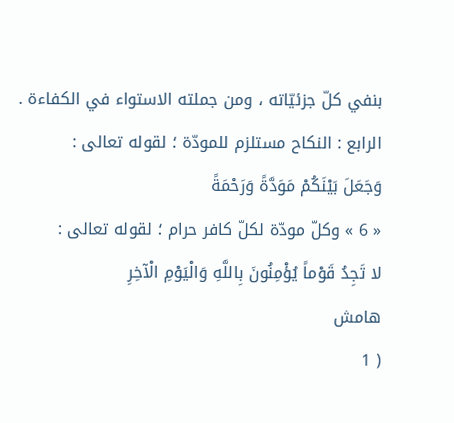بنفي كلّ جزئيّاته ، ومن جملته الاستواء في الكفاءة .
الرابع : النكاح مستلزم للمودّة ؛ لقوله تعالى :
وَجَعَلَ بَيْنَكُمْ مَوَدَّةً وَرَحْمَةً
« 6 » وكلّ مودّة لكلّ كافر حرام ؛ لقوله تعالى :
لا تَجِدُ قَوْماً يُؤْمِنُونَ بِاللَّهِ وَالْيَوْمِ الْآخِرِ
هامش
( 1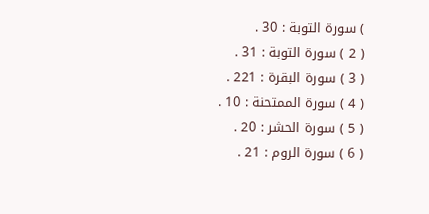) سورة التوبة : 30 .
( 2 ) سورة التوبة : 31 .
( 3 ) سورة البقرة : 221 .
( 4 ) سورة الممتحنة : 10 .
( 5 ) سورة الحشر : 20 .
( 6 ) سورة الروم : 21 .